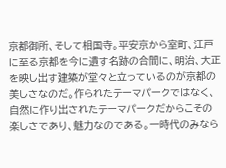京都御所、そして相国寺。平安京から室町、江戸に至る京都を今に遺す名跡の合間に、明治、大正を映し出す建築が堂々と立っているのが京都の美しさなのだ。作られたテーマパークではなく、自然に作り出されたテーマパークだからこその楽しさであり、魅力なのである。一時代のみなら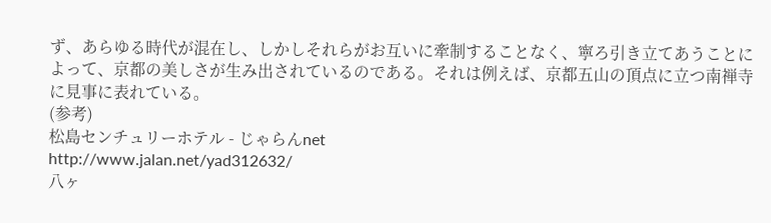ず、あらゆる時代が混在し、しかしそれらがお互いに牽制することなく、寧ろ引き立てあうことによって、京都の美しさが生み出されているのである。それは例えば、京都五山の頂点に立つ南禅寺に見事に表れている。
(参考)
松島センチュリーホテル - じゃらんnet
http://www.jalan.net/yad312632/
八ヶ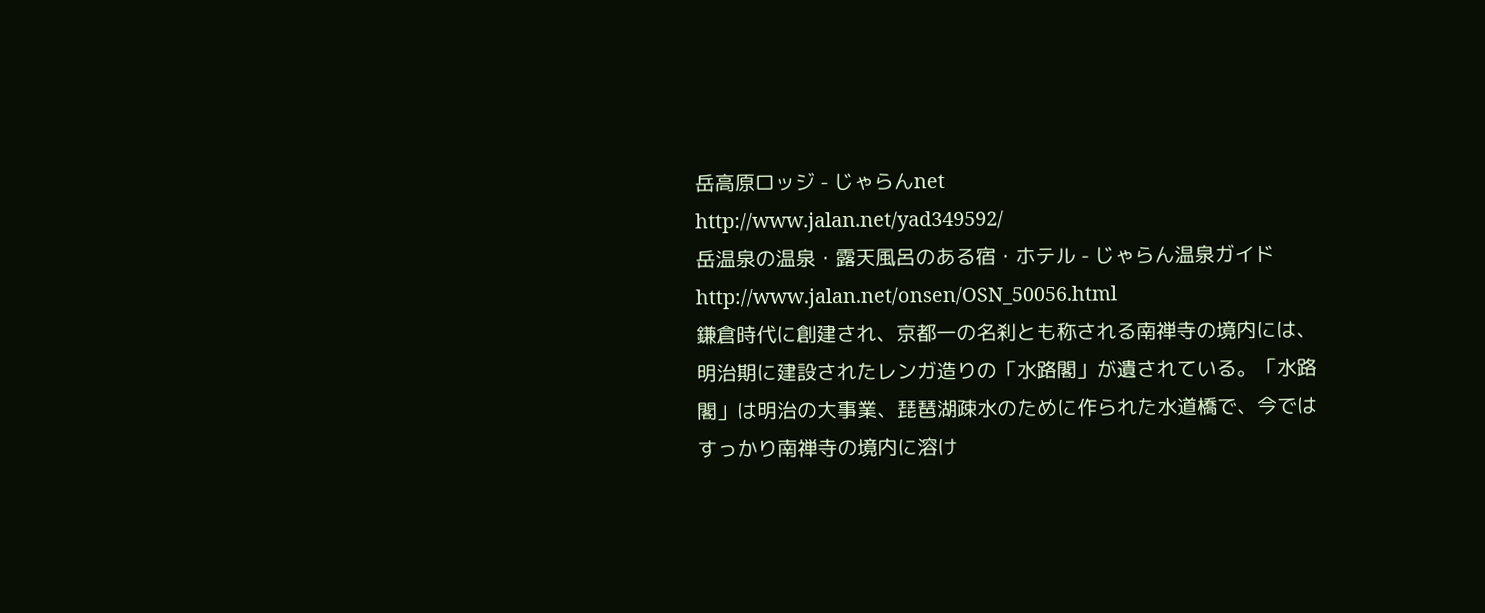岳高原ロッジ - じゃらんnet
http://www.jalan.net/yad349592/
岳温泉の温泉・露天風呂のある宿・ホテル - じゃらん温泉ガイド
http://www.jalan.net/onsen/OSN_50056.html
鎌倉時代に創建され、京都一の名刹とも称される南禅寺の境内には、明治期に建設されたレンガ造りの「水路閣」が遺されている。「水路閣」は明治の大事業、琵琶湖疎水のために作られた水道橋で、今ではすっかり南禅寺の境内に溶け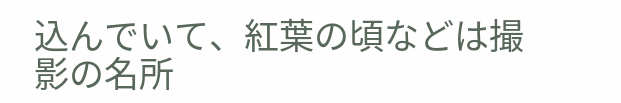込んでいて、紅葉の頃などは撮影の名所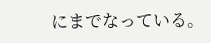にまでなっている。